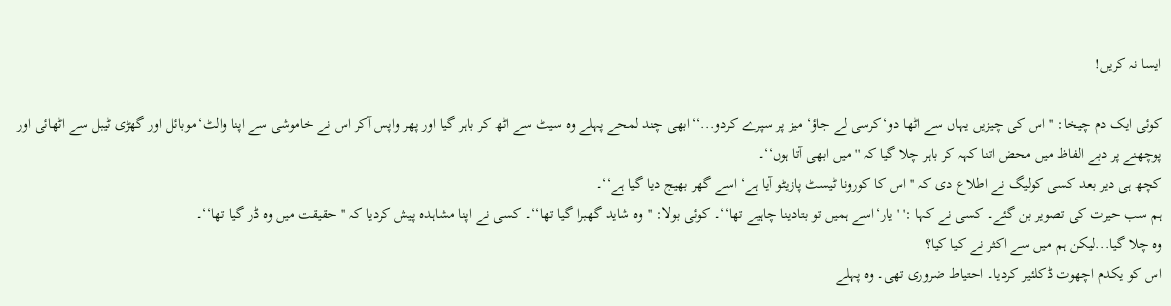ایسا نہ کریں!

کوئی ایک دم چیخا: '' اس کی چیزیں یہاں سے اٹھا دو‘کرسی لے جاؤ‘ میز پر سپرے کردو...‘‘ابھی چند لمحے پہلے وہ سیٹ سے اٹھ کر باہر گیا اور پھر واپس آکر اس نے خاموشی سے اپنا والٹ‘موبائل اور گھڑی ٹیبل سے اٹھائی اور پوچھنے پر دبے الفاظ میں محض اتنا کہہ کر باہر چلا گیا کہ '' میں ابھی آتا ہوں‘‘۔
کچھ ہی دیر بعد کسی کولیگ نے اطلاع دی کہ '' اس کا کورونا ٹیسٹ پازیٹو آیا ہے‘ اسے گھر بھیج دیا گیا ہے‘‘۔
ہم سب حیرت کی تصویر بن گئے۔ کسی نے کہا :' 'یار‘اسے ہمیں تو بتادینا چاہیے تھا‘‘۔ کوئی بولا: ''وہ شاید گھبرا گیا تھا‘‘۔ کسی نے اپنا مشاہدہ پیش کردیا کہ '' حقیقت میں وہ ڈر گیا تھا‘‘۔
وہ چلا گیا...لیکن ہم میں سے اکثر نے کیا کیا؟
اس کو یکدم اچھوت ڈکلئیر کردیا۔ احتیاط ضروری تھی۔ وہ پہلے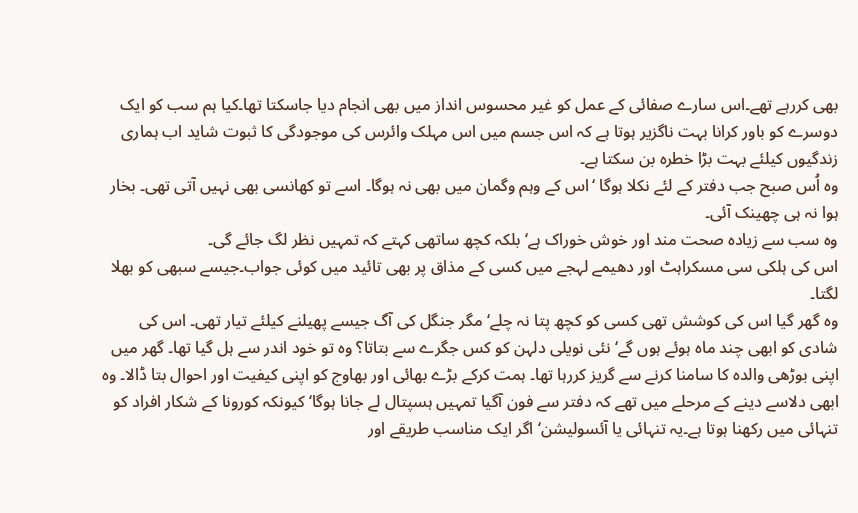بھی کررہے تھے۔اس سارے صفائی کے عمل کو غیر محسوس انداز میں بھی انجام دیا جاسکتا تھا۔کیا ہم سب کو ایک دوسرے کو باور کرانا بہت ناگزیر ہوتا ہے کہ اس جسم میں اس مہلک وائرس کی موجودگی کا ثبوت شاید اب ہماری زندگیوں کیلئے بہت بڑا خطرہ بن سکتا ہے۔
وہ اُس صبح جب دفتر کے لئے نکلا ہوگا ‘اس کے وہم وگمان میں بھی نہ ہوگا۔ اسے تو کھانسی بھی نہیں آتی تھی۔ بخار ہوا نہ ہی چھینک آئی۔
وہ سب سے زیادہ صحت مند اور خوش خوراک ہے‘ بلکہ کچھ ساتھی کہتے کہ تمہیں نظر لگ جائے گی۔
اس کی ہلکی سی مسکراہٹ اور دھیمے لہجے میں کسی کے مذاق پر بھی تائید میں کوئی جواب۔جیسے سبھی کو بھلا لگتا۔
وہ گھر گیا اس کی کوشش تھی کسی کو کچھ پتا نہ چلے‘ مگر جنگل کی آگ جیسے پھیلنے کیلئے تیار تھی۔ اس کی شادی کو ابھی چند ماہ ہوئے ہوں گے‘ نئی نویلی دلہن کو کس جگرے سے بتاتا؟ وہ تو خود اندر سے ہل گیا تھا۔ گھر میں اپنی بوڑھی والدہ کا سامنا کرنے سے گریز کررہا تھا۔ ہمت کرکے بڑے بھائی اور بھاوج کو اپنی کیفیت اور احوال بتا ڈالا۔ وہ ابھی دلاسے دینے کے مرحلے میں تھے کہ دفتر سے فون آگیا تمہیں ہسپتال لے جانا ہوگا‘ کیونکہ کورونا کے شکار افراد کو تنہائی میں رکھنا ہوتا ہے۔یہ تنہائی یا آئسولیشن‘ اگر ایک مناسب طریقے اور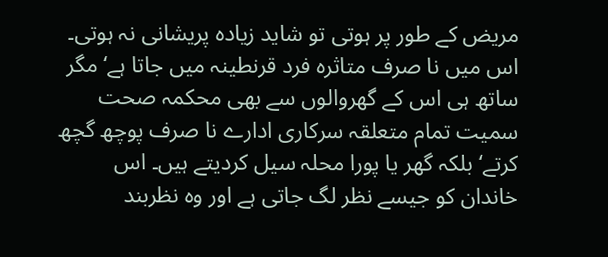مریض کے طور پر ہوتی تو شاید زیادہ پریشانی نہ ہوتی۔ اس میں نا صرف متاثرہ فرد قرنطینہ میں جاتا ہے‘ مگر ساتھ ہی اس کے گھروالوں سے بھی محکمہ صحت سمیت تمام متعلقہ سرکاری ادارے نا صرف پوچھ گچھ کرتے‘ بلکہ گھر یا پورا محلہ سیل کردیتے ہیں۔ اس خاندان کو جیسے نظر لگ جاتی ہے اور وہ نظربند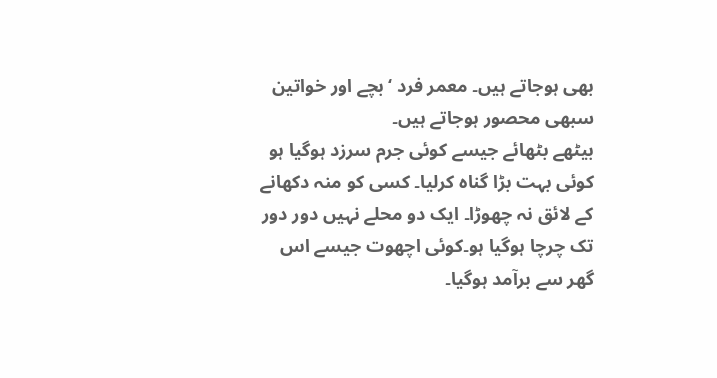بھی ہوجاتے ہیں۔ معمر فرد ‘بچے اور خواتین سبھی محصور ہوجاتے ہیں۔
بیٹھے بٹھائے جیسے کوئی جرم سرزد ہوگیا ہو کوئی بہت بڑا گناہ کرلیا۔ کسی کو منہ دکھانے کے لائق نہ چھوڑا۔ ایک دو محلے نہیں دور دور تک چرچا ہوگیا ہو۔کوئی اچھوت جیسے اس گھر سے برآمد ہوگیا۔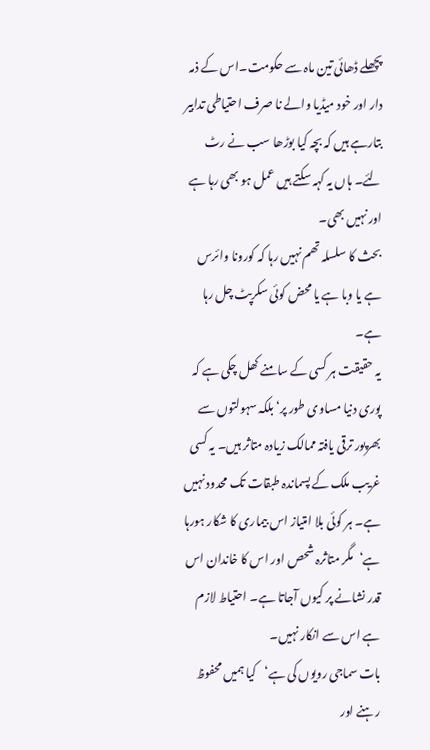پچھلے ڈھائی تین ماہ سے حکومت۔اس کے ذمہ دار اور خود میڈیا والے نا صرف احتیاطی تدابیر بتارہے ہیں کہ بچہ کیا بوڑھا سب نے رٹ لئے۔ ہاں یہ کہہ سکتے ہیں عمل ہو بھی رہا ہے اور نہیں بھی۔
بحث کا سلسلہ تھم نہیں رہا کہ کورونا وائرس ہے یا وبا ہے یا محض کوئی سکرپٹ چل رہا ہے۔
یہ حقیقت ہر کسی کے سامنے کھل چکی ہے کہ پوری دنیا مساوی طور پر‘ بلکہ سہولتوں سے بھرپور ترقی یافتہ ممالک زیادہ متاثر ہیں۔ یہ کسی غریب ملک کے پسماندہ طبقات تک محدود نہیں ہے۔ ہر کوئی بلا امتیاز اس بیماری کا شکار ہورہا ہے‘مگر متاثرہ شحص اور اس کا خاندان اس قدر نشانے پر کیوں آجاتا ہے۔ احتیاط لازم ہے اس سے انکار نہیں۔
بات سماجی رویوں کی ہے‘کیا ہمیں محفوظ رہنے اور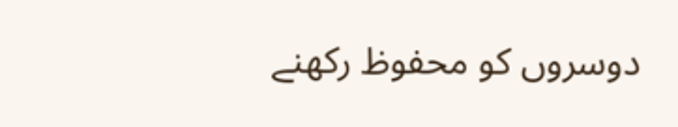دوسروں کو محفوظ رکھنے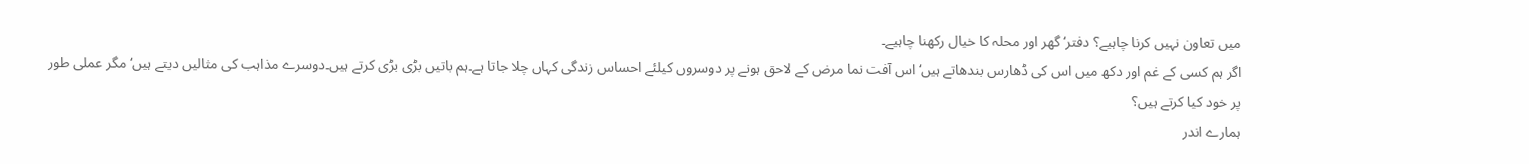میں تعاون نہیں کرنا چاہیے؟ دفتر‘ گھر اور محلہ کا خیال رکھنا چاہیے۔
اگر ہم کسی کے غم اور دکھ میں اس کی ڈھارس بندھاتے ہیں‘ اس آفت نما مرض کے لاحق ہونے پر دوسروں کیلئے احساس زندگی کہاں چلا جاتا ہے۔ہم باتیں بڑی بڑی کرتے ہیں۔دوسرے مذاہب کی مثالیں دیتے ہیں‘ مگر عملی طور پر خود کیا کرتے ہیں؟
ہمارے اندر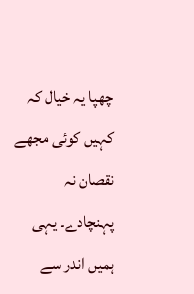چھپا یہ خیال کہ کہیں کوئی مجھے نقصان نہ پہنچادے۔ یہی ہمیں اندر سے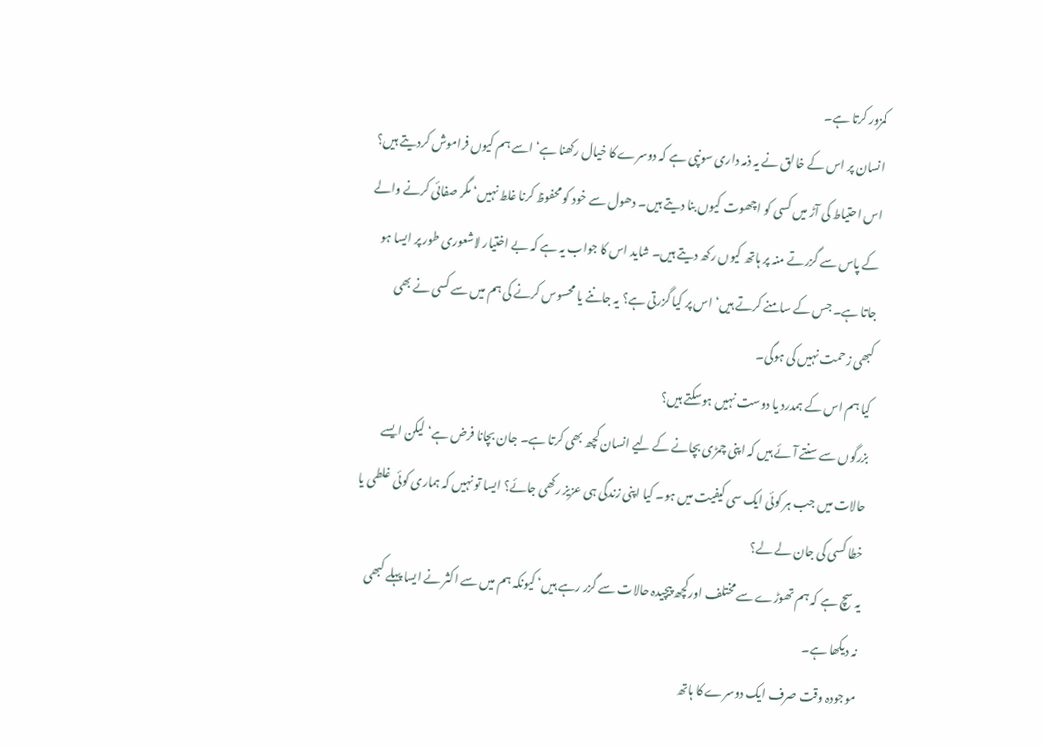کمزور کرتا ہے۔
انسان پر اس کے خالق نے یہ ذمہ داری سونپی ہے کہ دوسرے کا خیال رکھنا ہے‘ اسے ہم کیوں فراموش کردیتے ہیں؟
اس احتیاط کی آڑ میں کسی کو اچھوت کیوں بنا دیتے ہیں۔ دھول سے خود کو محفوظ کرنا غلط نہیں‘ مگر صفائی کرنے والے کے پاس سے گزرتے منہ پر ہاتھ کیوں رکھ دیتے ہیں۔ شاید اس کا جواب یہ ہے کہ بے اختیار لاشعوری طور پر ایسا ہو جاتا ہے۔ جس کے سامنے کرتے ہیں‘ اس پر کیا گزرتی ہے؟ یہ جاننے یا محسوس کرنے کی ہم میں سے کسی نے بھی کبھی زحمت نہیں کی ہوگی۔
کیا ہم اس کے ہمدرد یا دوست نہیں ہوسکتے ہیں؟
بزرگوں سے سنتے آئے ہیں کہ اپنی چمڑی بچانے کے لیے انسان کچھ بھی کرتا ہے۔ جان بچانا فرض ہے‘ لیکن ایسے حالات میں جب ہر کوئی ایک سی کیفیت میں ہو۔ کیا اپنی زندگی ہی عزیز رکھی جائے؟ ایسا تو نہیں کہ ہماری کوئی غلطی یا خطا کسی کی جان لے لے؟
یہ سچ ہے کہ ہم تھوڑے سے مختلف اورکچھ پیچیدہ حالات سے گزر رہے ہیں‘ کیونکہ ہم میں سے اکثر نے ایسا پہلے کبھی نہ دیکھا ہے۔
موجودہ وقت صرف ایک دوسرے کا ہاتھ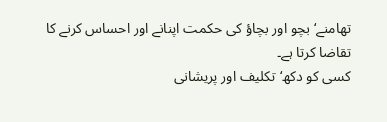تھامنے‘بچو اور بچاؤ کی حکمت اپنانے اور احساس کرنے کا تقاضا کرتا ہے۔
کسی کو دکھ‘تکلیف اور پریشانی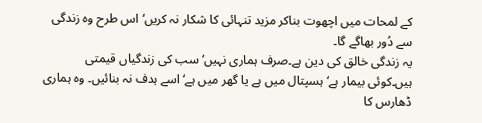کے لمحات میں اچھوت بناکر مزید تنہائی کا شکار نہ کریں‘ اس طرح وہ زندگی سے دُور بھاگے گا۔
یہ زندگی خالق کی دین ہے۔صرف ہماری نہیں‘ سب کی زندگیاں قیمتی ہیں۔کوئی بیمار ہے‘ ہسپتال میں ہے یا گھر میں ہے‘ اسے ہدف نہ بنائیں۔ وہ ہماری ڈھارس کا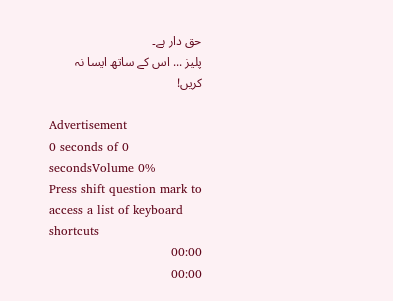حق دار ہے۔
پلیز ... اس کے ساتھ ایسا نہ کریں!

Advertisement
0 seconds of 0 secondsVolume 0%
Press shift question mark to access a list of keyboard shortcuts
00:00
00:00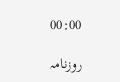00:00

روزنامہ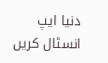دنیا ایپ انسٹال کریں